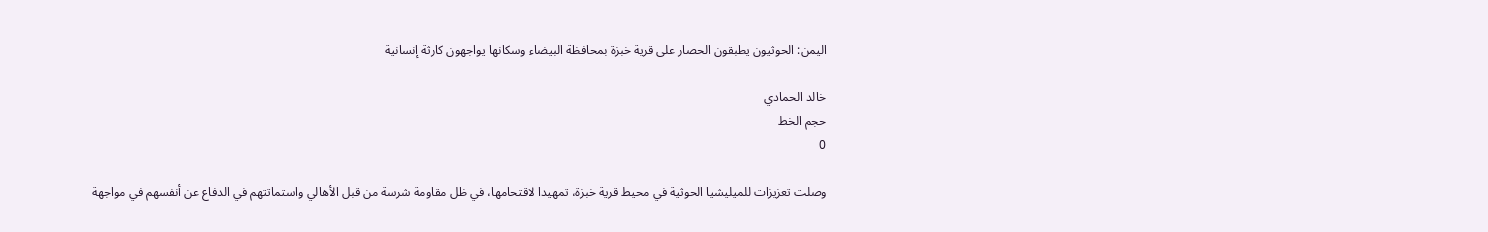اليمن: الحوثيون يطبقون الحصار على قرية خبزة بمحافظة البيضاء وسكانها يواجهون كارثة إنسانية

خالد الحمادي
حجم الخط
0

وصلت تعزيزات للميليشيا الحوثية في محيط قرية خبزة، تمهيدا لاقتحامها، في ظل مقاومة شرسة من قبل الأهالي واستماتتهم في الدفاع عن أنفسهم في مواجهة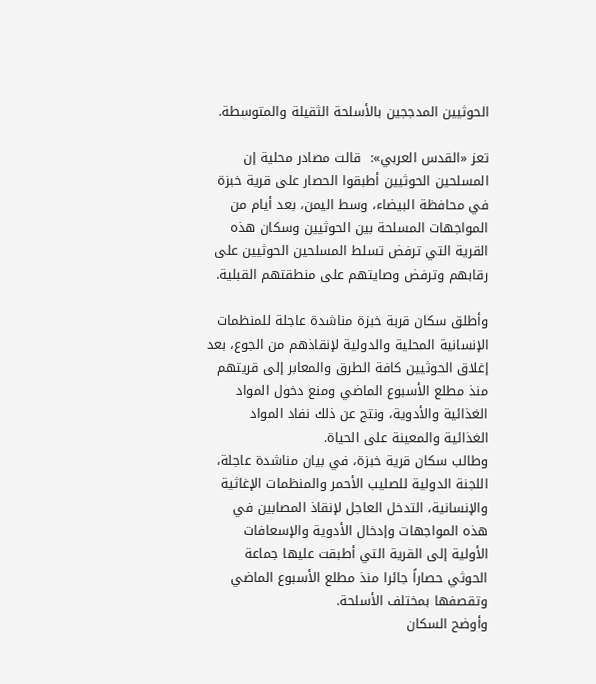الحوثيين المدججين بالأسلحة الثقيلة والمتوسطة.

تعز «القدس العربي»:  قالت مصادر محلية إن المسلحين الحوثيين أطبقوا الحصار على قرية خبزة في محافظة البيضاء، وسط اليمن، بعد أيام من المواجهات المسلحة بين الحوثيين وسكان هذه القرية التي ترفض تسلط المسلحين الحوثيين على رقابهم وترفض وصايتهم على منطقتهم القبلية.

وأطلق سكان قربة خبزة مناشدة عاجلة للمنظمات الإنسانية المحلية والدولية لإنقاذهم من الجوع، بعد إغلاق الحوثيين كافة الطرق والمعابر إلى قريتهم منذ مطلع الأسبوع الماضي ومنع دخول المواد الغذائية والأدوية، ونتج عن ذلك نفاد المواد الغذائية والمعينة على الحياة.
وطالب سكان قرية خبزة، في بيان مناشدة عاجلة، اللجنة الدولية للصليب الأحمر والمنظمات الإغاثية والإنسانية، التدخل العاجل لإنقاذ المصابين في هذه المواجهات وإدخال الأدوية والإسعافات الأولية إلى القرية التي أطبقت عليها جماعة الحوثي حصاراً جائرا منذ مطلع الأسبوع الماضي وتقصفها بمختلف الأسلحة.
وأوضح السكان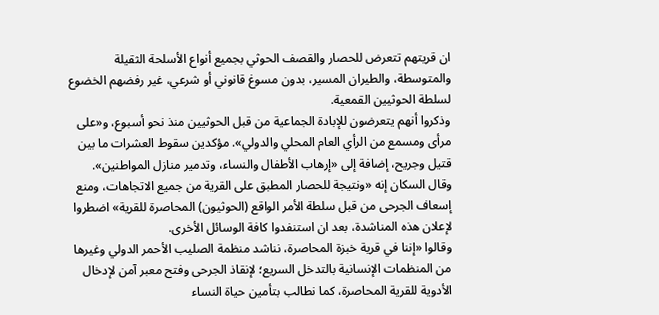ان قريتهم تتعرض للحصار والقصف الحوثي بجميع أنواع الأسلحة الثقيلة والمتوسطة، والطيران المسير، بدون مسوغ قانوني أو شرعي، غير رفضهم الخضوع لسلطة الحوثيين القمعية.
وذكروا أنهم يتعرضون للإبادة الجماعية من قبل الحوثيين منذ نحو أسبوع، و«على مرأى ومسمع من الرأي العام المحلي والدولي». مؤكدين سقوط العشرات ما بين قتيل وجريح، إضافة إلى «إرهاب الأطفال والنساء، وتدمير منازل المواطنين».
وقال السكان إنه «ونتيجة للحصار المطبق على القرية من جميع الاتجاهات، ومنع إسعاف الجرحى من قبل سلطة الأمر الواقع (الحوثيون) المحاصرة للقرية» اضطروا لإعلان هذه المناشدة، بعد ان استنفدوا كافة الوسائل الأخرى.
وقالوا «إننا في قرية خبزة المحاصرة، نناشد منظمة الصليب الأحمر الدولي وغيرها من المنظمات الإنسانية بالتدخل السريع؛ لإنقاذ الجرحى وفتح معبر آمن لإدخال الأدوية للقرية المحاصرة، كما نطالب بتأمين حياة النساء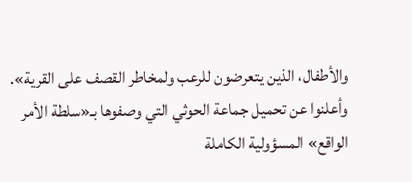والأطفال، الذين يتعرضون للرعب ولمخاطر القصف على القرية». وأعلنوا عن تحميل جماعة الحوثي التي وصفوها بـ«سلطة الأمر الواقع» المسؤولية الكاملة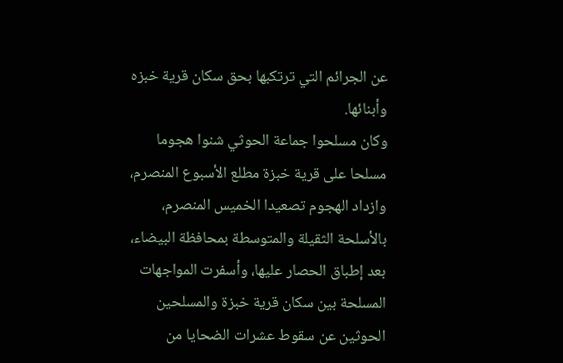عن الجرائم التي ترتكبها بحق سكان قرية خبزه وأبنائها.
وكان مسلحوا جماعة الحوثي شنوا هجوما مسلحا على قرية خبزة مطلع الأسبوع المنصرم، وازداد الهجوم تصعيدا الخميس المنصرم، بالأسلحة الثقيلة والمتوسطة بمحافظة البيضاء، بعد إطباق الحصار عليها، وأسفرت المواجهات المسلحة بين سكان قرية خبزة والمسلحين الحوثين عن سقوط عشرات الضحايا من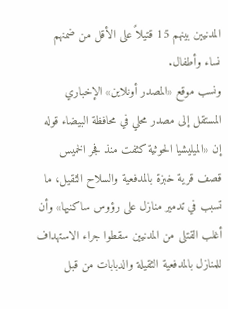المدنيين بينهم 15 قتيلاً على الأقل من ضمنهم نساء وأطفال.
ونسب موقع «المصدر أونلاين» الإخباري المستقل إلى مصدر محلي في محافظة البيضاء قوله إن «الميليشيا الحوثية كثفت منذ فجر الخميس قصف قرية خبزة بالمدفعية والسلاح الثقيل، ما تسبب في تدمير منازل على رؤوس ساكنيها» وأن أغلب القتلى من المدنيين سقطوا جراء الاستهداف للمنازل بالمدفعية الثقيلة والدبابات من قبل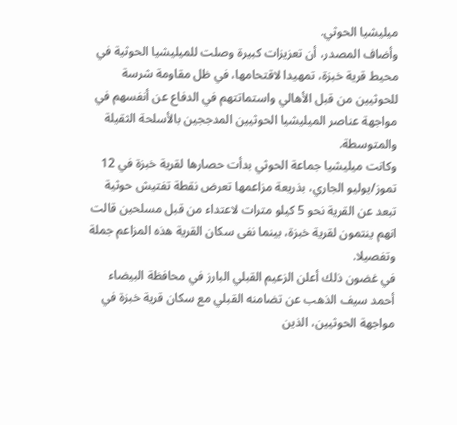ميليشيا الحوثي.
وأضاف المصدر، أن تعزيزات كبيرة وصلت للميليشيا الحوثية في محيط قرية خبزة، تمهيدا لاقتحامها، في ظل مقاومة شرسة للحوثيين من قبل الأهالي واستماتتهم في الدفاع عن أنفسهم في مواجهة عناصر الميليشيا الحوثيين المدججين بالأسلحة الثقيلة والمتوسطة.
وكانت ميليشيا جماعة الحوثي بدأت حصارها لقرية خبزة في 12 تموز/يوليو الجاري، بذريعة مزاعمها تعرض نقطة تفتيش حوثية تبعد عن القرية نحو 5 كيلو مترات لاعتداء من قبل مسلحين قالت انهم ينتمون لقرية خبزة، بينما نفى سكان القرية هذه المزاعم جملة وتفصيلا.
في غضون ذلك أعلن الزعيم القبلي البارز في محافظة البيضاء أحمد سيف الذهب عن تضامنه القبلي مع سكان قرية خبزة في مواجهة الحوثيين، الذين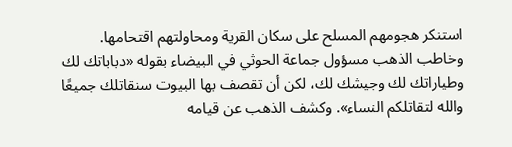استنكر هجومهم المسلح على سكان القرية ومحاولتهم اقتحامها.
وخاطب الذهب مسؤول جماعة الحوثي في البيضاء بقوله «دباباتك لك وطياراتك لك وجيشك لك، لكن أن تقصف بها البيوت سنقاتلك جميعًا والله لتقاتلكم النساء». وكشف الذهب عن قيامه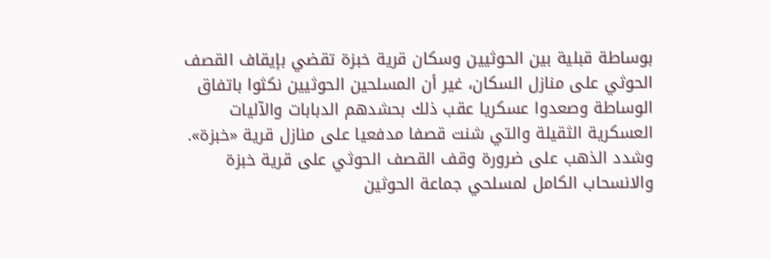بوساطة قبلية بين الحوثيين وسكان قرية خبزة تقضي بإيقاف القصف الحوثي على منازل السكان، غير أن المسلحين الحوثيين نكثوا باتفاق الوساطة وصعدوا عسكريا عقب ذلك بحشدهم الدبابات والآليات العسكرية الثقيلة والتي شنت قصفا مدفعيا على منازل قرية «خبزة».
وشدد الذهب على ضرورة وقف القصف الحوثي على قرية خبزة والانسحاب الكامل لمسلحي جماعة الحوثين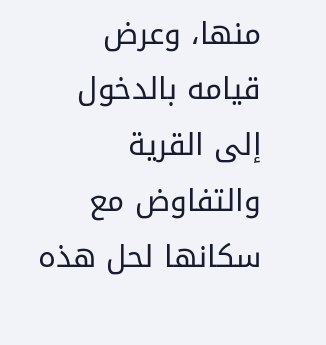منها، وعرض قيامه بالدخول إلى القرية والتفاوض مع سكانها لحل هذه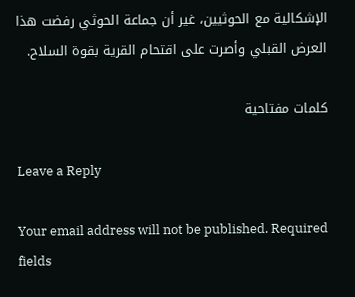الإشكالية مع الحوثيين، غير أن جماعة الحوثي رفضت هذا العرض القبلي وأصرت على اقتحام القرية بقوة السلاح.

كلمات مفتاحية

Leave a Reply

Your email address will not be published. Required fields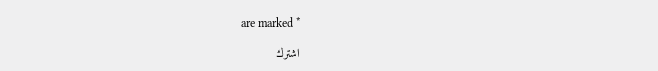are marked *

اشترك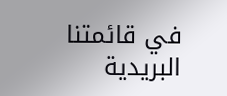في قائمتنا البريدية